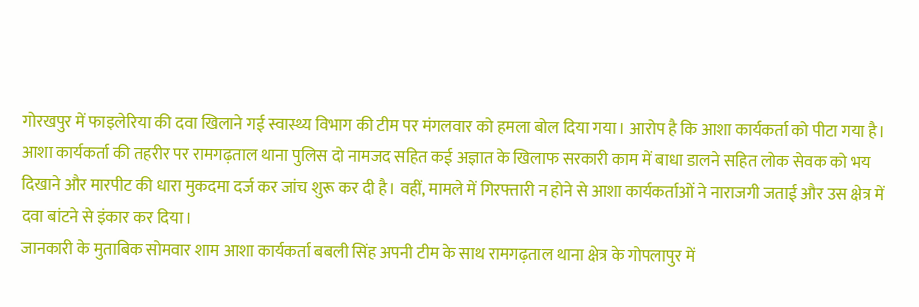गोरखपुर में फाइलेरिया की दवा खिलाने गई स्वास्थ्य विभाग की टीम पर मंगलवार को हमला बोल दिया गया। आरोप है कि आशा कार्यकर्ता को पीटा गया है। आशा कार्यकर्ता की तहरीर पर रामगढ़ताल थाना पुलिस दो नामजद सहित कई अज्ञात के खिलाफ सरकारी काम में बाधा डालने सहित लोक सेवक को भय दिखाने और मारपीट की धारा मुकदमा दर्ज कर जांच शुरू कर दी है। वहीं, मामले में गिरफ्तारी न होने से आशा कार्यकर्ताओं ने नाराजगी जताई और उस क्षेत्र में दवा बांटने से इंकार कर दिया।
जानकारी के मुताबिक सोमवार शाम आशा कार्यकर्ता बबली सिंह अपनी टीम के साथ रामगढ़ताल थाना क्षेत्र के गोपलापुर में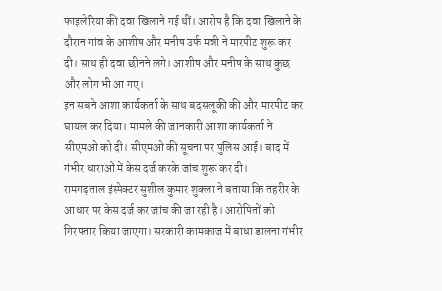फाइलेरिया की दवा खिलाने गई थीं। आरोप है कि दवा खिलाने के दौरान गांव के आशीष और मनीष उर्फ मन्नी ने मारपीट शुरू कर दी। साथ ही दवा छीनने लगे। आशीष और मनीष के साथ कुछ और लोग भी आ गए।
इन सबने आशा कार्यकर्ता के साथ बदसलूकी की और मारपीट कर घायल कर दिया। मामले की जानकारी आशा कार्यकर्ता ने सीएमओ को दी। सीएमओ की सूचना पर पुलिस आई। बाद में गंभीर धाराओं में केस दर्ज करके जांच शुरू कर दी।
रामगढ़ताल इंस्पेक्टर सुशील कुमार शुक्ला ने बताया कि तहरीर के आधार पर केस दर्ज कर जांच की जा रही है। आरोपितों को गिरफ्तार किया जाएगा। सरकारी कामकाज में बाधा डालना गंभीर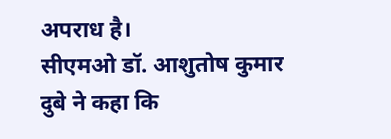अपराध है।
सीएमओ डॉ. आशुतोष कुमार दुबे ने कहा कि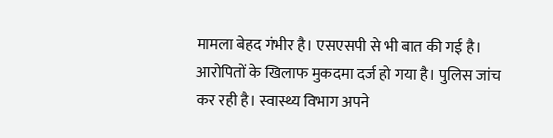मामला बेहद गंभीर है। एसएसपी से भी बात की गई है। आरोपितों के खिलाफ मुकदमा दर्ज हो गया है। पुलिस जांच कर रही है। स्वास्थ्य विभाग अपने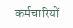कर्मचारियों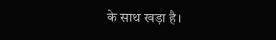के साथ खड़ा है।